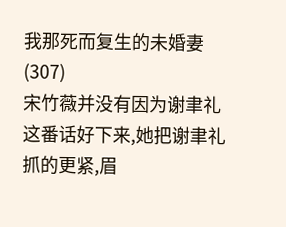我那死而复生的未婚妻(307)
宋竹薇并没有因为谢聿礼这番话好下来,她把谢聿礼抓的更紧,眉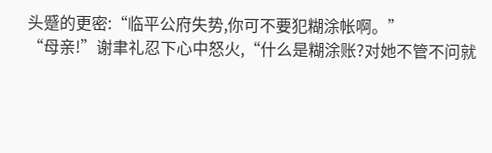头蹙的更密:“临平公府失势,你可不要犯糊涂帐啊。”
“母亲!”谢聿礼忍下心中怒火,“什么是糊涂账?对她不管不问就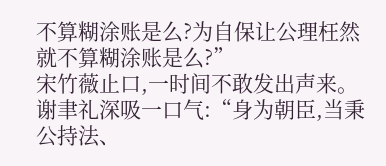不算糊涂账是么?为自保让公理枉然就不算糊涂账是么?”
宋竹薇止口,一时间不敢发出声来。
谢聿礼深吸一口气:“身为朝臣,当秉公持法、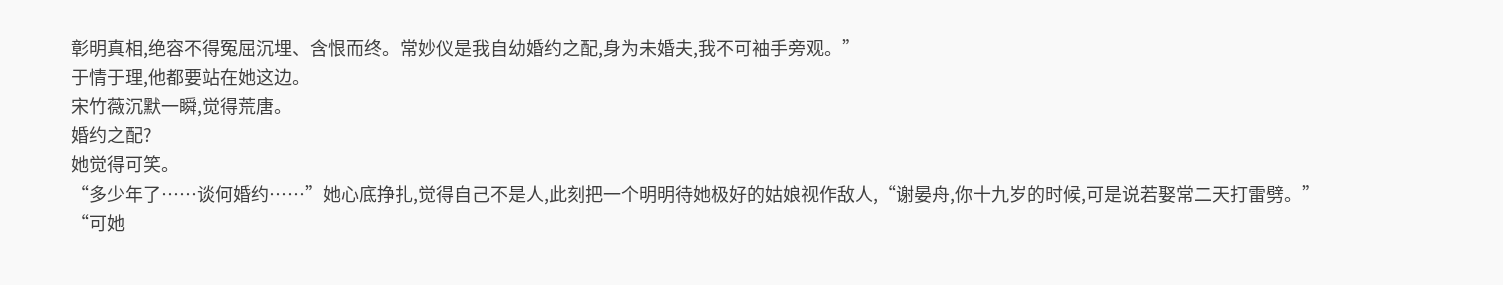彰明真相,绝容不得冤屈沉埋、含恨而终。常妙仪是我自幼婚约之配,身为未婚夫,我不可袖手旁观。”
于情于理,他都要站在她这边。
宋竹薇沉默一瞬,觉得荒唐。
婚约之配?
她觉得可笑。
“多少年了……谈何婚约……”她心底挣扎,觉得自己不是人,此刻把一个明明待她极好的姑娘视作敌人,“谢晏舟,你十九岁的时候,可是说若娶常二天打雷劈。”
“可她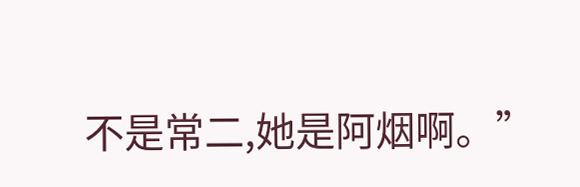不是常二,她是阿烟啊。”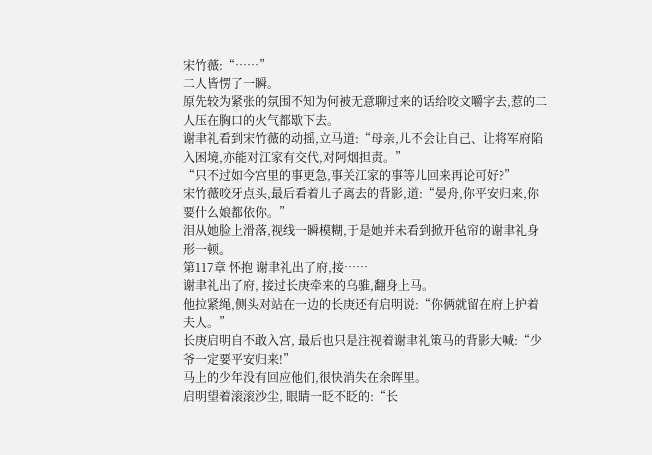宋竹薇:“……”
二人皆愣了一瞬。
原先较为紧张的氛围不知为何被无意聊过来的话给咬文嚼字去,惹的二人压在胸口的火气都歇下去。
谢聿礼看到宋竹薇的动摇,立马道:“母亲,儿不会让自己、让将军府陷入困境,亦能对江家有交代,对阿烟担责。”
“只不过如今宫里的事更急,事关江家的事等儿回来再论可好?”
宋竹薇咬牙点头,最后看着儿子离去的背影,道:“晏舟,你平安归来,你要什么娘都依你。”
泪从她脸上滑落,视线一瞬模糊,于是她并未看到掀开毡帘的谢聿礼身形一顿。
第117章 怀抱 谢聿礼出了府,接……
谢聿礼出了府, 接过长庚牵来的乌骓,翻身上马。
他拉紧绳,侧头对站在一边的长庚还有启明说:“你俩就留在府上护着夫人。”
长庚启明自不敢入宫, 最后也只是注视着谢聿礼策马的背影大喊:“少爷一定要平安归来!”
马上的少年没有回应他们,很快消失在余晖里。
启明望着滚滚沙尘, 眼睛一眨不眨的:“长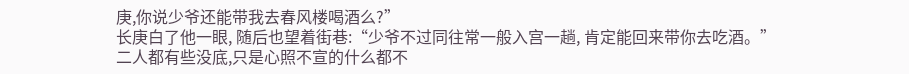庚,你说少爷还能带我去春风楼喝酒么?”
长庚白了他一眼, 随后也望着街巷:“少爷不过同往常一般入宫一趟, 肯定能回来带你去吃酒。”
二人都有些没底,只是心照不宣的什么都不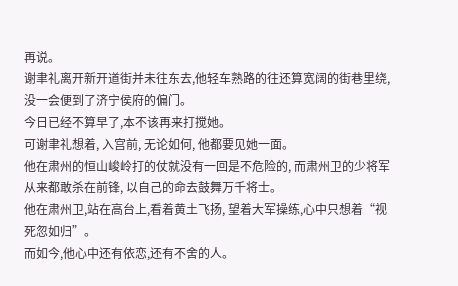再说。
谢聿礼离开新开道街并未往东去,他轻车熟路的往还算宽阔的街巷里绕,没一会便到了济宁侯府的偏门。
今日已经不算早了,本不该再来打搅她。
可谢聿礼想着, 入宫前, 无论如何, 他都要见她一面。
他在肃州的恒山峻岭打的仗就没有一回是不危险的, 而肃州卫的少将军从来都敢杀在前锋, 以自己的命去鼓舞万千将士。
他在肃州卫,站在高台上,看着黄土飞扬, 望着大军操练,心中只想着“视死忽如归”。
而如今,他心中还有依恋,还有不舍的人。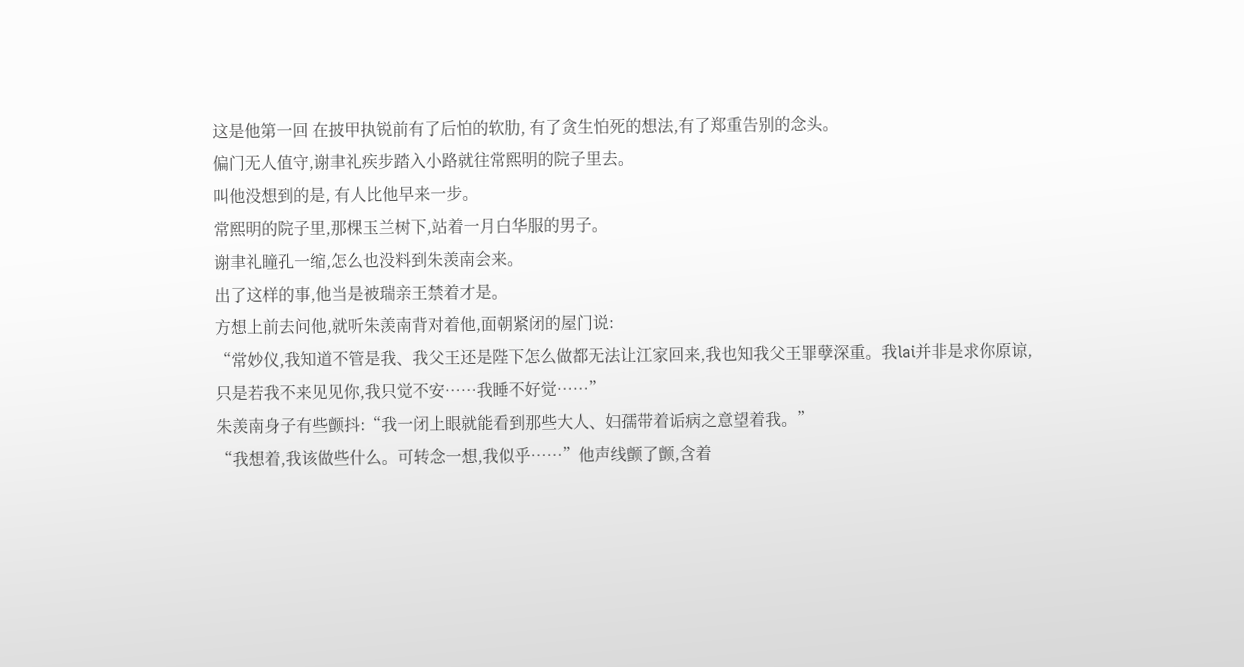这是他第一回 在披甲执锐前有了后怕的软肋, 有了贪生怕死的想法,有了郑重告别的念头。
偏门无人值守,谢聿礼疾步踏入小路就往常熙明的院子里去。
叫他没想到的是, 有人比他早来一步。
常熙明的院子里,那棵玉兰树下,站着一月白华服的男子。
谢聿礼瞳孔一缩,怎么也没料到朱羡南会来。
出了这样的事,他当是被瑞亲王禁着才是。
方想上前去问他,就听朱羡南背对着他,面朝紧闭的屋门说:
“常妙仪,我知道不管是我、我父王还是陛下怎么做都无法让江家回来,我也知我父王罪孽深重。我lai并非是求你原谅,只是若我不来见见你,我只觉不安……我睡不好觉……”
朱羡南身子有些颤抖:“我一闭上眼就能看到那些大人、妇孺带着诟病之意望着我。”
“我想着,我该做些什么。可转念一想,我似乎……”他声线颤了颤,含着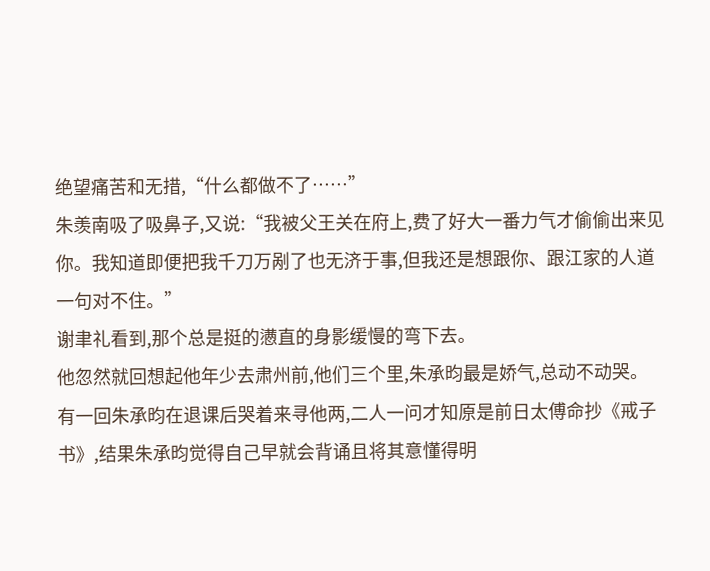绝望痛苦和无措,“什么都做不了……”
朱羡南吸了吸鼻子,又说:“我被父王关在府上,费了好大一番力气才偷偷出来见你。我知道即便把我千刀万剐了也无济于事,但我还是想跟你、跟江家的人道一句对不住。”
谢聿礼看到,那个总是挺的懑直的身影缓慢的弯下去。
他忽然就回想起他年少去肃州前,他们三个里,朱承昀最是娇气,总动不动哭。
有一回朱承昀在退课后哭着来寻他两,二人一问才知原是前日太傅命抄《戒子书》,结果朱承昀觉得自己早就会背诵且将其意懂得明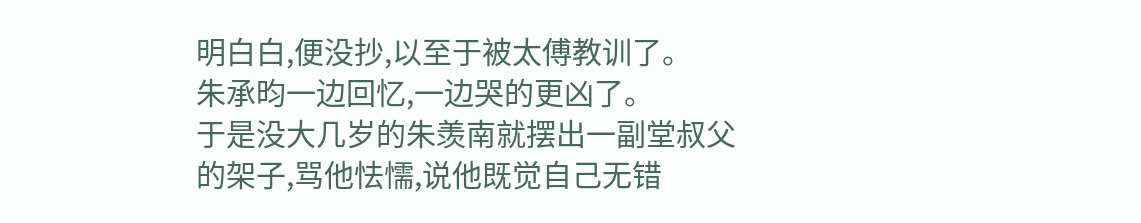明白白,便没抄,以至于被太傅教训了。
朱承昀一边回忆,一边哭的更凶了。
于是没大几岁的朱羡南就摆出一副堂叔父的架子,骂他怯懦,说他既觉自己无错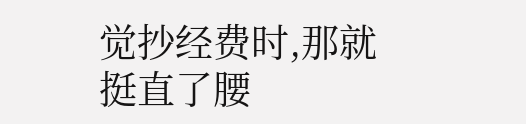觉抄经费时,那就挺直了腰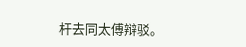杆去同太傅辩驳。